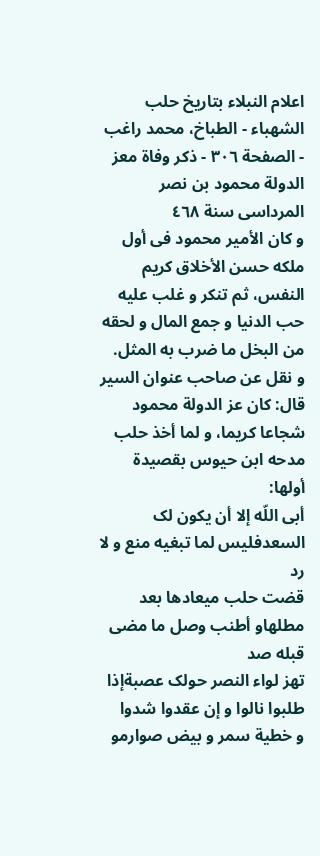اعلام النبلاء بتاریخ حلب الشهباء - الطباخ، محمد راغب - الصفحة ٣٠٦ - ذکر وفاة معز الدولة محمود بن نصر المرداسی سنة ٤٦٨
و کان الأمیر محمود فی أول ملکه حسن الأخلاق کریم النفس، ثم تنکر و غلب علیه حب الدنیا و جمع المال و لحقه من البخل ما ضرب به المثل.
و نقل عن صاحب عنوان السیر قال: کان عز الدولة محمود شجاعا کریما، و لما أخذ حلب مدحه ابن حیوس بقصیدة أولها:
أبی اللّه إلا أن یکون لک السعدفلیس لما تبغیه منع و لا رد
قضت حلب میعادها بعد مطلهاو أطنب وصل ما مضی قبله صد
تهز لواء النصر حولک عصبةإذا طلبوا نالوا و إن عقدوا شدوا
و خطیة سمر و بیض صوارمو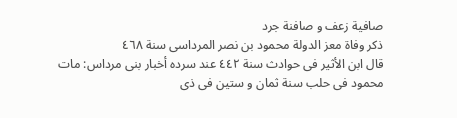صافیة زعف و صافنة جرد
ذکر وفاة معز الدولة محمود بن نصر المرداسی سنة ٤٦٨
قال ابن الأثیر فی حوادث سنة ٤٤٢ عند سرده أخبار بنی مرداس: مات محمود فی حلب سنة ثمان و ستین فی ذی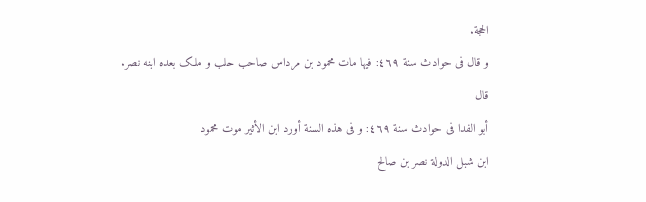الحجة.
و قال فی حوادث سنة ٤٦٩: فیها مات محمود بن مرداس صاحب حلب و ملک بعده ابنه نصر.
قال
أبو الفدا فی حوادث سنة ٤٦٩: و فی هذه السنة أورد ابن الأثیر موت محمود
ابن شبل الدولة نصر بن صالح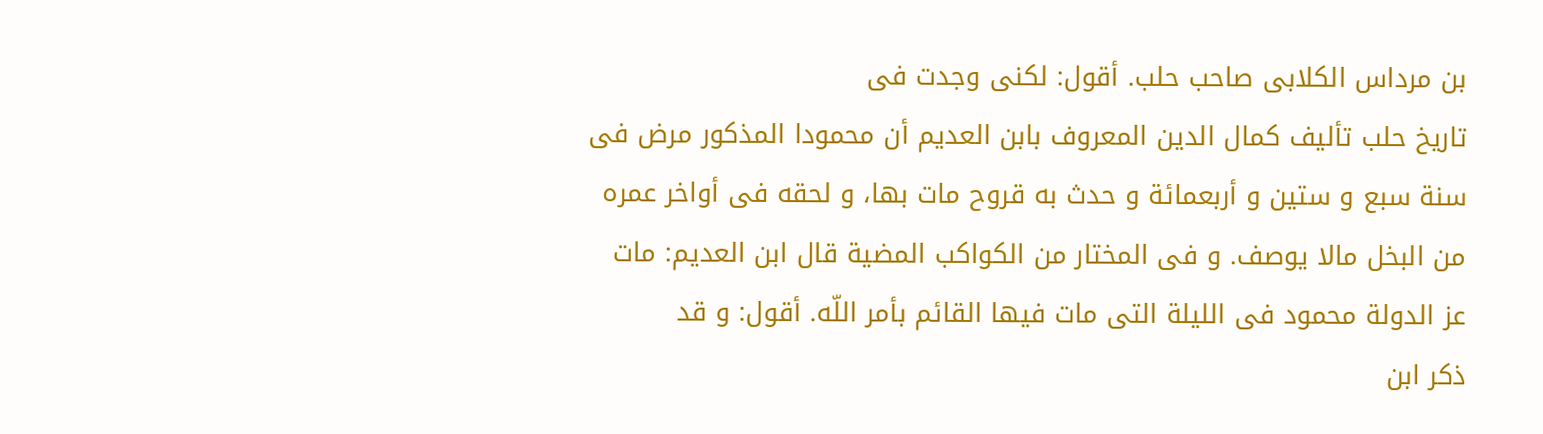بن مرداس الکلابی صاحب حلب. أقول: لکنی وجدت فی
تاریخ حلب تألیف کمال الدین المعروف بابن العدیم أن محمودا المذکور مرض فی
سنة سبع و ستین و أربعمائة و حدث به قروح مات بها، و لحقه فی أواخر عمره
من البخل مالا یوصف. و فی المختار من الکواکب المضیة قال ابن العدیم: مات
عز الدولة محمود فی اللیلة التی مات فیها القائم بأمر اللّه. أقول: و قد
ذکر ابن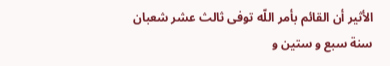الأثیر أن القائم بأمر اللّه توفی ثالث عشر شعبان سنة سبع و ستین و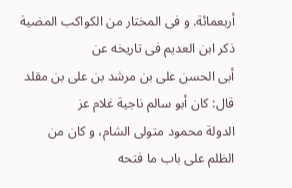أربعمائة. و فی المختار من الکواکب المضیة ذکر ابن العدیم فی تاریخه عن
أبی الحسن علی بن مرشد بن علی بن مقلد قال: کان أبو سالم ناجیة غلام عز
الدولة محمود متولی الشام، و کان من الظلم علی باب ما فتحه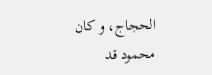الحجاج، و کان
محمود قد